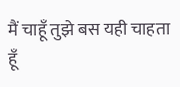मैं चाहूँ तुझे बस यही चाहता हूँ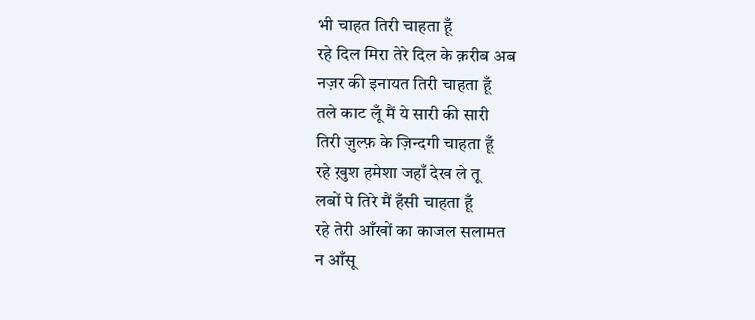भी चाहत तिरी चाहता हूँ
रहे दिल मिरा तेरे दिल के क़रीब अब
नज़र की इनायत तिरी चाहता हूँ
तले काट लूँ मैं ये सारी की सारी
तिरी ज़ुल्फ़ के ज़िन्दगी चाहता हूँ
रहे ख़ुश हमेशा जहाँ देख ले तू
लबों पे तिरे मैं हँसी चाहता हूँ
रहे तेरी आँखों का काजल सलामत
न आँसू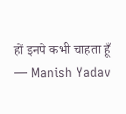हों इनपे कभी चाहता हूँ
— Manish Yadav